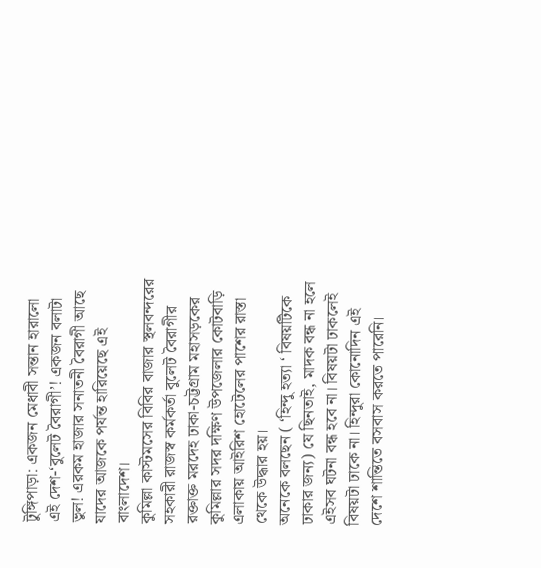টুঙ্গিপাড়া: একজন মেধাবী সন্তান হারালো এই দেশ-‘বুলেট বৈরাগী’! একজন বলাটা ভুল! এরকম হাজার সনাতনী বৈরাগী আছে যাদের আজকে পর্যন্ত হারিয়েছে এই বাংলাদেশ।
কুমিল্লা কাস্টমসের বিবির বাজার স্থলবন্দরের সহকারী রাজস্ব কর্মকর্তা বুলেট বৈরাগীর রক্তাক্ত মরদেহ ঢাকা-চট্টগ্রাম মহাসড়কের কুমিল্লার সদর দক্ষিণ উপজেলার কোটবাড়ি এলাকায় আইরিশ হোটেলের পাশের রাস্তা থেকে উদ্ধার হয়।
অনেকে বলছেন ( ‘হিন্দু হত্যা ‘ বিষয়টিকে ঢাকার জন্য) যে ছিনতাই, মাদক বন্ধ না হলে এইসব ঘটনা বন্ধ হবে না। বিষয়টা ঢাকলেই বিষয়টা ঢাকে না। হিন্দুরা কোনোদিন এই দেশে শান্তিতে বসবাস করতে পারেনি।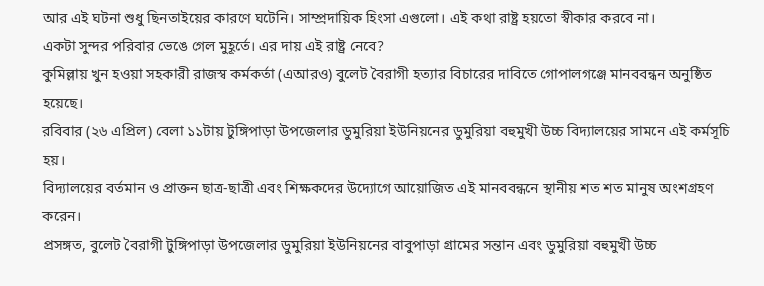আর এই ঘটনা শুধু ছিনতাইয়ের কারণে ঘটেনি। সাম্প্রদায়িক হিংসা এগুলো। এই কথা রাষ্ট্র হয়তো স্বীকার করবে না।
একটা সুন্দর পরিবার ভেঙে গেল মুহূর্তে। এর দায় এই রাষ্ট্র নেবে?
কুমিল্লায় খুন হওয়া সহকারী রাজস্ব কর্মকর্তা (এআরও) বুলেট বৈরাগী হত্যার বিচারের দাবিতে গোপালগঞ্জে মানববন্ধন অনুষ্ঠিত হয়েছে।
রবিবার (২৬ এপ্রিল) বেলা ১১টায় টুঙ্গিপাড়া উপজেলার ডুমুরিয়া ইউনিয়নের ডুমুরিয়া বহুমুখী উচ্চ বিদ্যালয়ের সামনে এই কর্মসূচি হয়।
বিদ্যালয়ের বর্তমান ও প্রাক্তন ছাত্র-ছাত্রী এবং শিক্ষকদের উদ্যোগে আয়োজিত এই মানববন্ধনে স্থানীয় শত শত মানুষ অংশগ্রহণ করেন।
প্রসঙ্গত, বুলেট বৈরাগী টুঙ্গিপাড়া উপজেলার ডুমুরিয়া ইউনিয়নের বাবুপাড়া গ্রামের সন্তান এবং ডুমুরিয়া বহুমুখী উচ্চ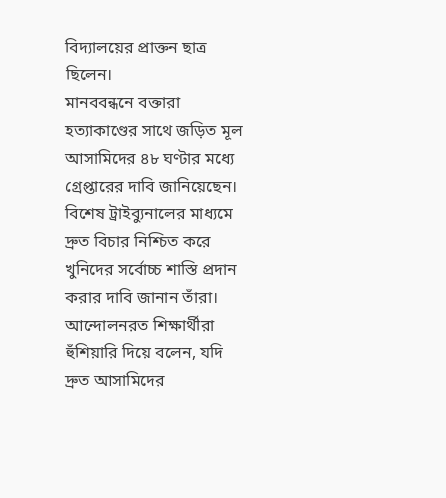বিদ্যালয়ের প্রাক্তন ছাত্র ছিলেন।
মানববন্ধনে বক্তারা হত্যাকাণ্ডের সাথে জড়িত মূল আসামিদের ৪৮ ঘণ্টার মধ্যে গ্রেপ্তারের দাবি জানিয়েছেন।
বিশেষ ট্রাইব্যুনালের মাধ্যমে দ্রুত বিচার নিশ্চিত করে খুনিদের সর্বোচ্চ শাস্তি প্রদান করার দাবি জানান তাঁরা।
আন্দোলনরত শিক্ষার্থীরা হুঁশিয়ারি দিয়ে বলেন, যদি দ্রুত আসামিদের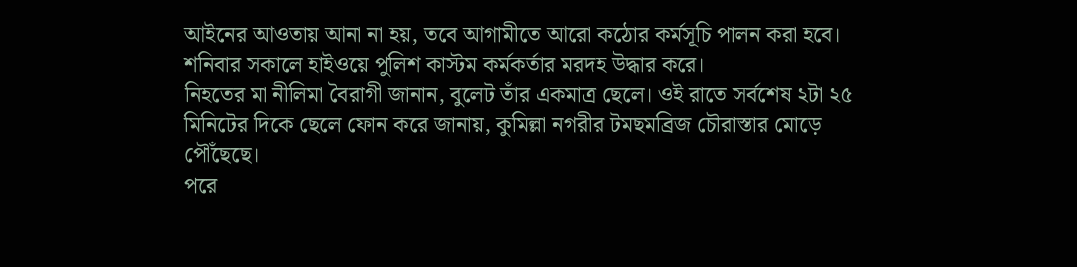আইনের আওতায় আনা না হয়, তবে আগামীতে আরো কঠোর কর্মসূচি পালন করা হবে।
শনিবার সকালে হাইওয়ে পুলিশ কাস্টম কর্মকর্তার মরদহ উদ্ধার করে।
নিহতের মা নীলিমা বৈরাগী জানান, বুলেট তাঁর একমাত্র ছেলে। ওই রাতে সর্বশেষ ২টা ২৫ মিনিটের দিকে ছেলে ফোন করে জানায়, কুমিল্লা নগরীর টমছমব্রিজ চৌরাস্তার মোড়ে পৌঁছেছে।
পরে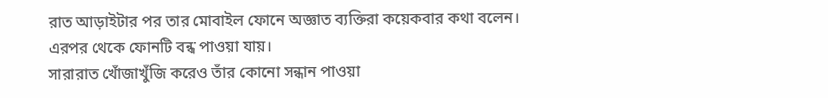রাত আড়াইটার পর তার মোবাইল ফোনে অজ্ঞাত ব্যক্তিরা কয়েকবার কথা বলেন। এরপর থেকে ফোনটি বন্ধ পাওয়া যায়।
সারারাত খোঁজাখুঁজি করেও তাঁর কোনো সন্ধান পাওয়া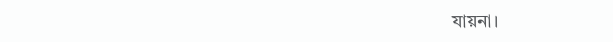যায়না।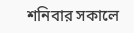শনিবার সকালে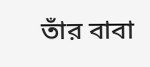তাঁর বাবা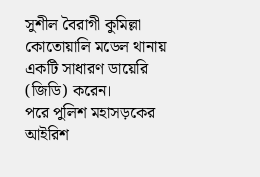সুশীল বৈরাগী কুমিল্লা কোতোয়ালি মডেল থানায় একটি সাধারণ ডায়েরি (জিডি) করেন।
পরে পুলিশ মহাসড়কের আইরিশ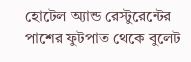হোটেল অ্যান্ড রেস্টুরেন্টের পাশের ফুটপাত থেকে বুলেট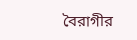বৈরাগীর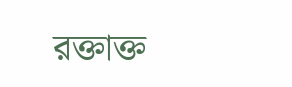রক্তাক্ত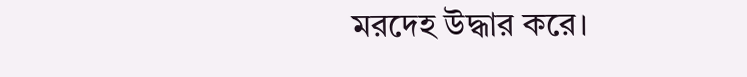মরদেহ উদ্ধার করে।